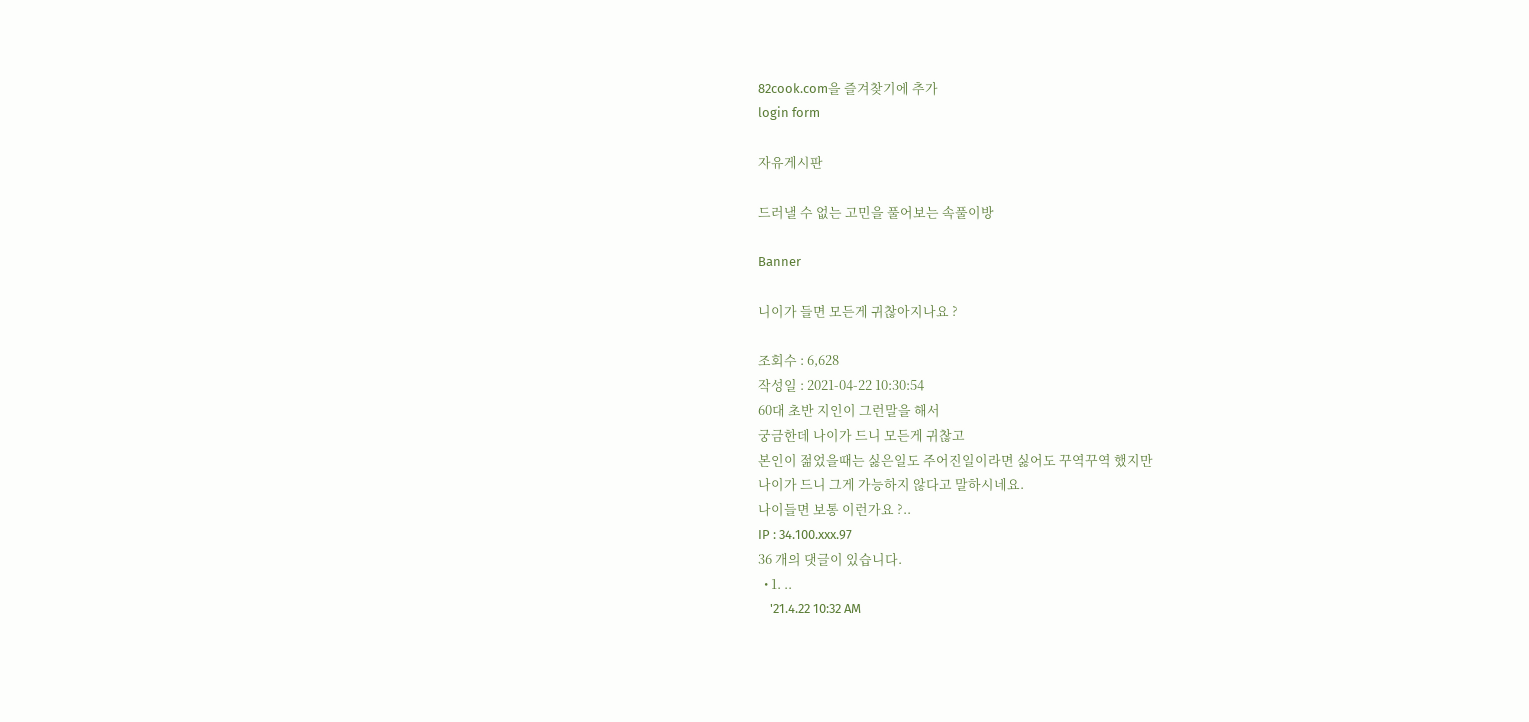82cook.com을 즐겨찾기에 추가
login form

자유게시판

드러낼 수 없는 고민을 풀어보는 속풀이방

Banner

니이가 들면 모든게 귀찮아지나요 ?

조회수 : 6,628
작성일 : 2021-04-22 10:30:54
60대 초반 지인이 그런말을 해서
궁금한데 나이가 드니 모든게 귀찮고
본인이 젊었을때는 싫은일도 주어진일이라면 싫어도 꾸역꾸역 했지만
나이가 드니 그게 가능하지 않다고 말하시네요.
나이들면 보통 이런가요 ?..
IP : 34.100.xxx.97
36 개의 댓글이 있습니다.
  • 1. ..
    '21.4.22 10:32 AM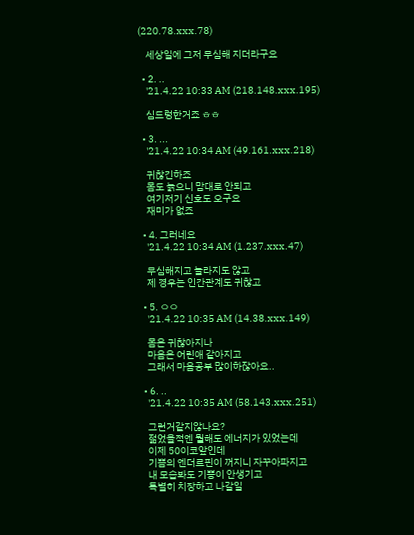(220.78.xxx.78)

    세상일에 그저 무심해 지더라구요

  • 2. ..
    '21.4.22 10:33 AM (218.148.xxx.195)

    심드렁한거죠 ㅎㅎ

  • 3. ...
    '21.4.22 10:34 AM (49.161.xxx.218)

    귀찮긴하죠
    몸도 늙으니 맘대로 안되고
    여기저기 신호도 오구요
    재미가 없죠

  • 4. 그러네요
    '21.4.22 10:34 AM (1.237.xxx.47)

    무심해지고 놀라지도 않고
    제 경우는 인간관계도 귀찮고

  • 5. ㅇㅇ
    '21.4.22 10:35 AM (14.38.xxx.149)

    몸은 귀찮아지나
    마음은 어린애 같아지고
    그래서 마음공부 많이하잖아요..

  • 6. ..
    '21.4.22 10:35 AM (58.143.xxx.251)

    그런거같지않나요?
    젊었을적엔 뭘해도 에너지가 있었는데
    이제 50이코앞인데
    기쁨의 엔더르핀이 꺼지니 자꾸아파지고
    내 모습봐도 기쁭이 안생기고
    특별히 치장하고 나갈일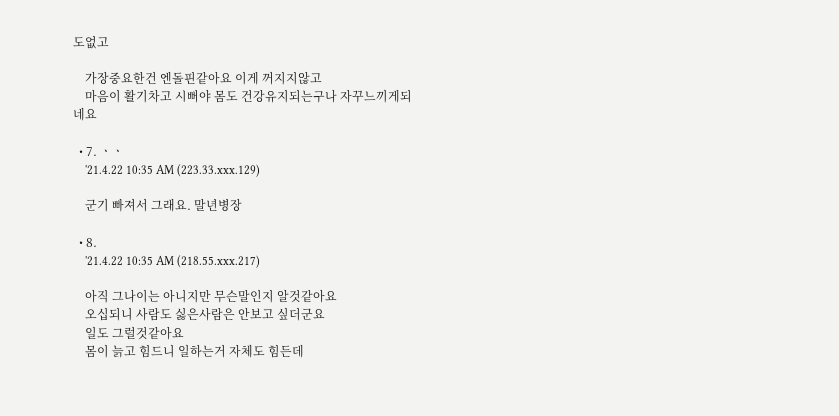도없고

    가장중요한건 엔돌핀같아요 이게 꺼지지않고
    마음이 활기차고 시뻐야 몸도 건강유지되는구나 자꾸느끼게되네요

  • 7. ㆍㆍ
    '21.4.22 10:35 AM (223.33.xxx.129)

    군기 빠져서 그래요. 말년병장

  • 8.
    '21.4.22 10:35 AM (218.55.xxx.217)

    아직 그나이는 아니지만 무슨말인지 알것같아요
    오십되니 사람도 싫은사람은 안보고 싶더군요
    일도 그럴것같아요
    몸이 늙고 힘드니 일하는거 자체도 힘든데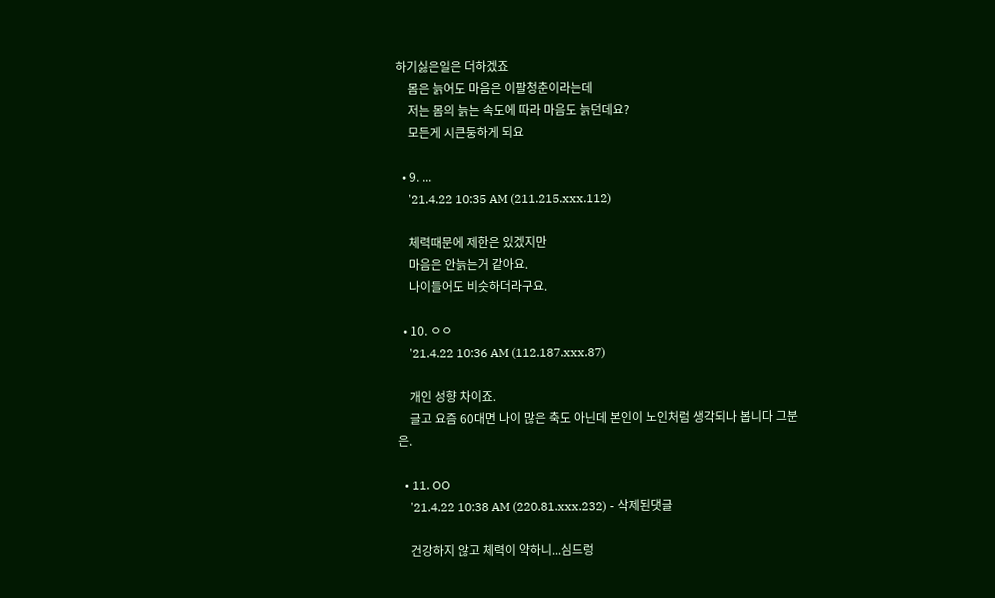하기싫은일은 더하겠죠
    몸은 늙어도 마음은 이팔청춘이라는데
    저는 몸의 늙는 속도에 따라 마음도 늙던데요?
    모든게 시큰둥하게 되요

  • 9. ...
    '21.4.22 10:35 AM (211.215.xxx.112)

    체력때문에 제한은 있겠지만
    마음은 안늙는거 같아요.
    나이들어도 비슷하더라구요.

  • 10. ㅇㅇ
    '21.4.22 10:36 AM (112.187.xxx.87)

    개인 성향 차이죠.
    글고 요즘 60대면 나이 많은 축도 아닌데 본인이 노인처럼 생각되나 봅니다 그분은.

  • 11. OO
    '21.4.22 10:38 AM (220.81.xxx.232) - 삭제된댓글

    건강하지 않고 체력이 약하니...심드렁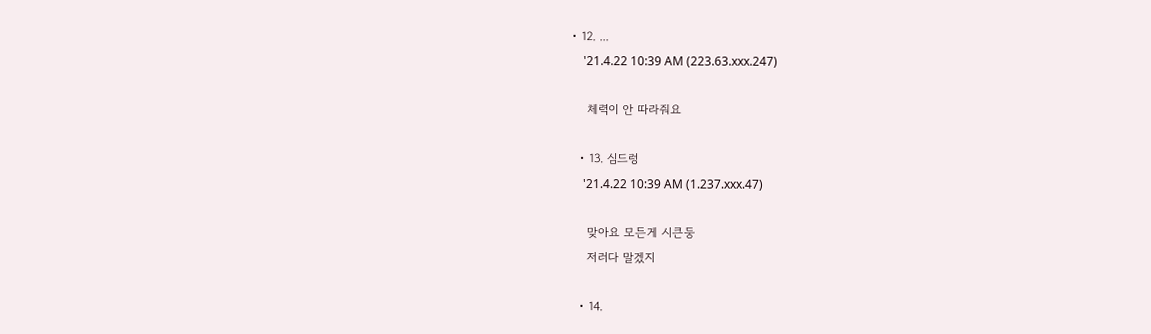• 12. ...
    '21.4.22 10:39 AM (223.63.xxx.247)

    체력이 안 따라줘요

  • 13. 심드렁
    '21.4.22 10:39 AM (1.237.xxx.47)

    맞아요 모든게 시큰둥
    저러다 말겠지

  • 14.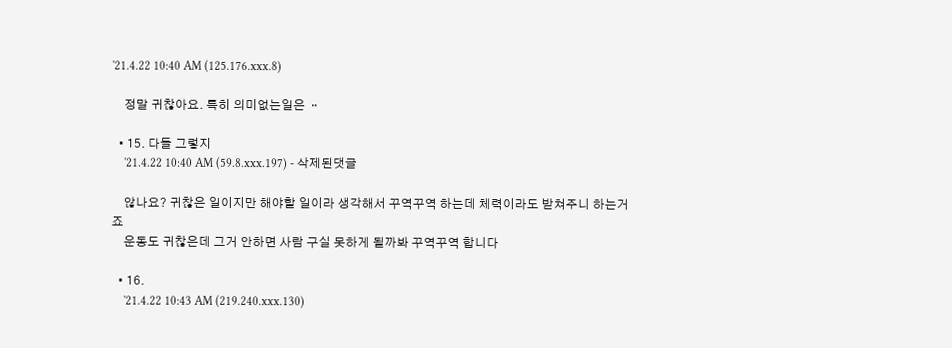'21.4.22 10:40 AM (125.176.xxx.8)

    정말 귀찮아요. 특히 의미없는일은 ᆢ

  • 15. 다들 그렇지
    '21.4.22 10:40 AM (59.8.xxx.197) - 삭제된댓글

    않나요? 귀찮은 일이지만 해야할 일이라 생각해서 꾸역꾸역 하는데 체력이라도 받쳐주니 하는거죠
    운동도 귀찮은데 그거 안하면 사람 구실 못하게 될까봐 꾸역꾸역 합니다

  • 16.
    '21.4.22 10:43 AM (219.240.xxx.130)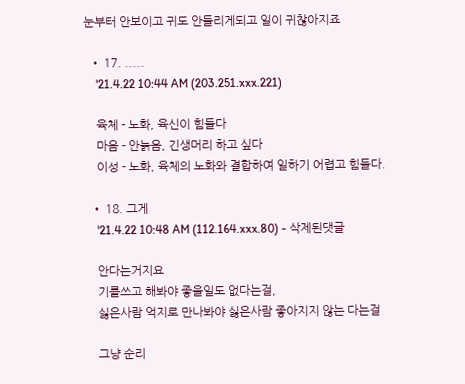눈부터 안보이고 귀도 안들리게되고 일이 귀찮아지죠

  • 17. .....
    '21.4.22 10:44 AM (203.251.xxx.221)

    육체 - 노화, 육신이 힘들다
    마음 - 안늙음, 긴생머리 하고 싶다
    이성 - 노화, 육체의 노화와 결합하여 일하기 어렵고 힘들다.

  • 18. 그게
    '21.4.22 10:48 AM (112.164.xxx.80) - 삭제된댓글

    안다는거지요
    기를쓰고 해봐야 좋을일도 없다는걸,
    싫은사람 억지로 만나봐야 싫은사람 좋아지지 않는 다는걸

    그냥 순리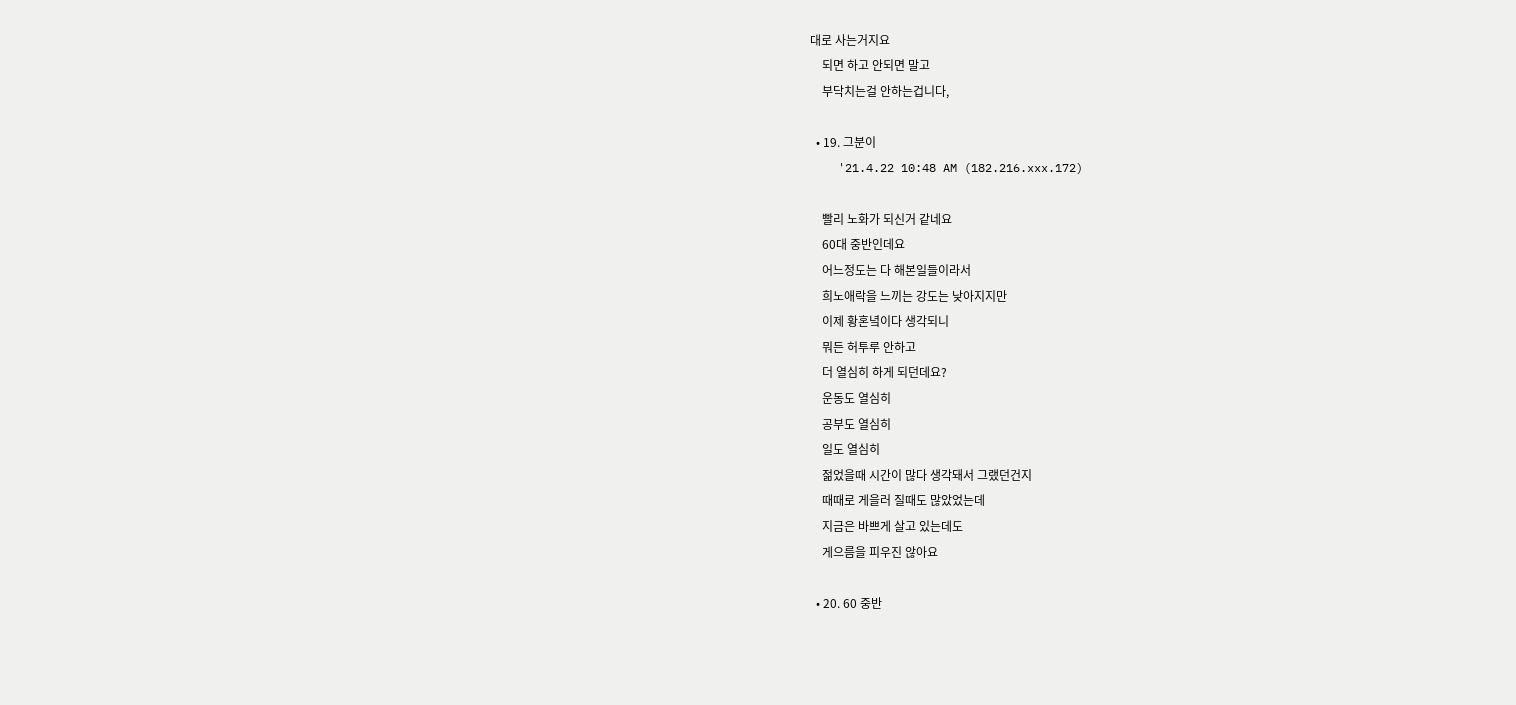대로 사는거지요
    되면 하고 안되면 말고
    부닥치는걸 안하는겁니다,

  • 19. 그분이
    '21.4.22 10:48 AM (182.216.xxx.172)

    빨리 노화가 되신거 같네요
    60대 중반인데요
    어느정도는 다 해본일들이라서
    희노애락을 느끼는 강도는 낮아지지만
    이제 황혼녘이다 생각되니
    뭐든 허투루 안하고
    더 열심히 하게 되던데요?
    운동도 열심히
    공부도 열심히
    일도 열심히
    젊었을때 시간이 많다 생각돼서 그랬던건지
    때때로 게을러 질때도 많았었는데
    지금은 바쁘게 살고 있는데도
    게으름을 피우진 않아요

  • 20. 60 중반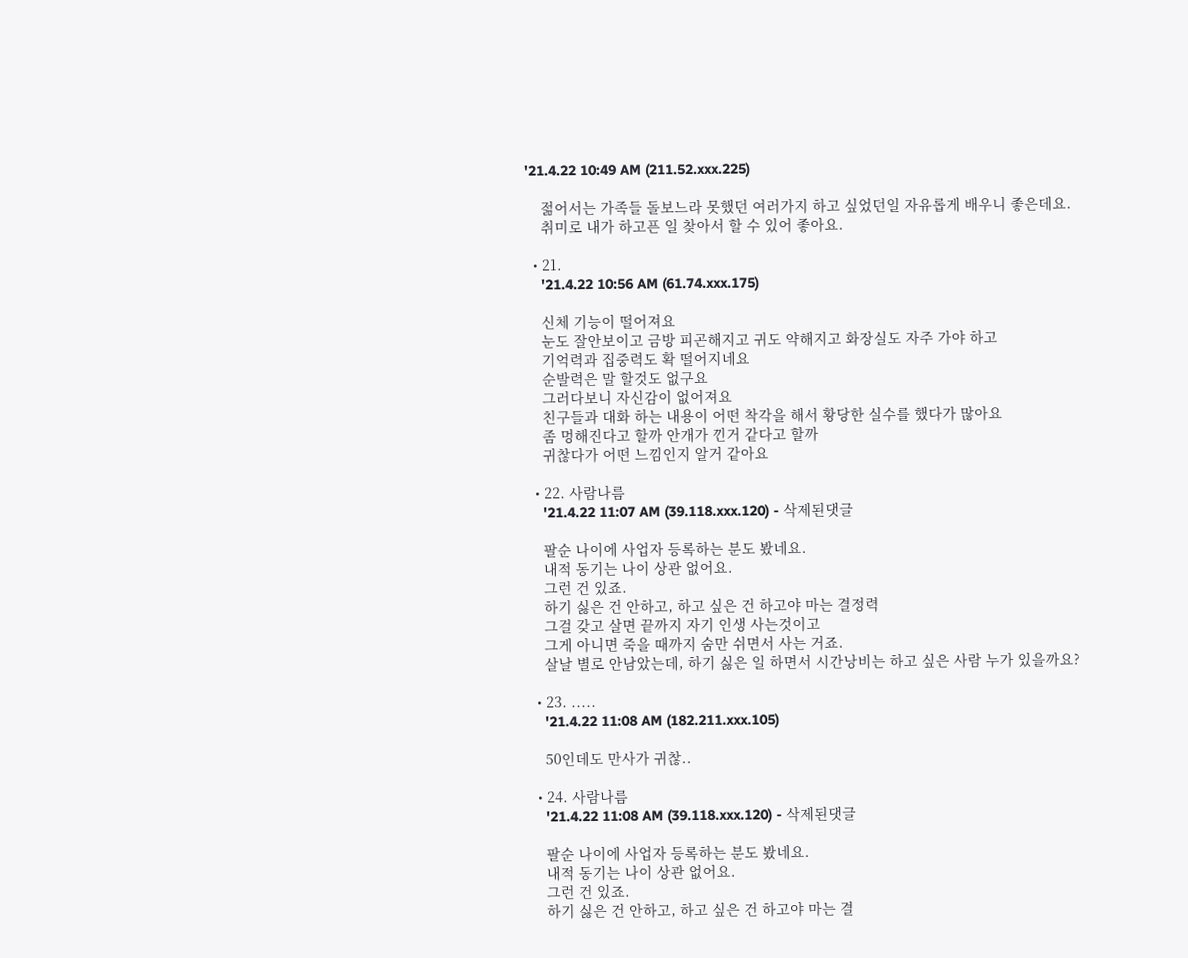'21.4.22 10:49 AM (211.52.xxx.225)

    젊어서는 가족들 돌보느라 못했던 여러가지 하고 싶었던일 자유롭게 배우니 좋은데요.
    취미로 내가 하고픈 일 찾아서 할 수 있어 좋아요.

  • 21.
    '21.4.22 10:56 AM (61.74.xxx.175)

    신체 기능이 떨어져요
    눈도 잘안보이고 금방 피곤해지고 귀도 약해지고 화장실도 자주 가야 하고
    기억력과 집중력도 확 떨어지네요
    순발력은 말 할것도 없구요
    그러다보니 자신감이 없어져요
    친구들과 대화 하는 내용이 어떤 착각을 해서 황당한 실수를 했다가 많아요
    좀 멍해진다고 할까 안개가 낀거 같다고 할까
    귀찮다가 어떤 느낌인지 알거 같아요

  • 22. 사람나름
    '21.4.22 11:07 AM (39.118.xxx.120) - 삭제된댓글

    팔순 나이에 사업자 등록하는 분도 봤네요.
    내적 동기는 나이 상관 없어요.
    그런 건 있죠.
    하기 싫은 건 안하고, 하고 싶은 건 하고야 마는 결정력
    그걸 갖고 살면 끝까지 자기 인생 사는것이고
    그게 아니면 죽을 때까지 숨만 쉬면서 사는 거죠.
    살날 별로 안남았는데, 하기 싫은 일 하면서 시간낭비는 하고 싶은 사람 누가 있을까요?

  • 23. .....
    '21.4.22 11:08 AM (182.211.xxx.105)

    50인데도 만사가 귀찮..

  • 24. 사람나름
    '21.4.22 11:08 AM (39.118.xxx.120) - 삭제된댓글

    팔순 나이에 사업자 등록하는 분도 봤네요.
    내적 동기는 나이 상관 없어요.
    그런 건 있죠.
    하기 싫은 건 안하고, 하고 싶은 건 하고야 마는 결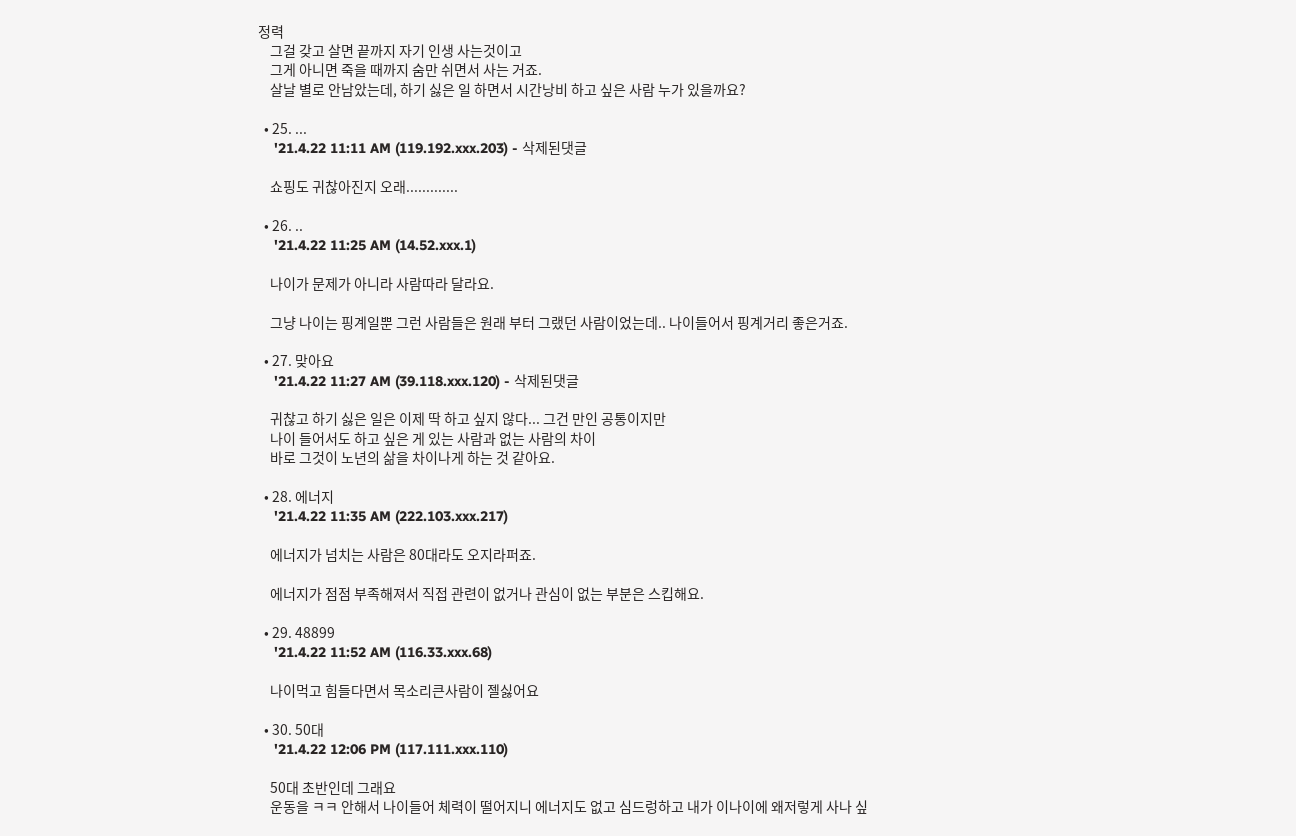정력
    그걸 갖고 살면 끝까지 자기 인생 사는것이고
    그게 아니면 죽을 때까지 숨만 쉬면서 사는 거죠.
    살날 별로 안남았는데, 하기 싫은 일 하면서 시간낭비 하고 싶은 사람 누가 있을까요?

  • 25. ...
    '21.4.22 11:11 AM (119.192.xxx.203) - 삭제된댓글

    쇼핑도 귀찮아진지 오래.............

  • 26. ..
    '21.4.22 11:25 AM (14.52.xxx.1)

    나이가 문제가 아니라 사람따라 달라요.

    그냥 나이는 핑계일뿐 그런 사람들은 원래 부터 그랬던 사람이었는데.. 나이들어서 핑계거리 좋은거죠.

  • 27. 맞아요
    '21.4.22 11:27 AM (39.118.xxx.120) - 삭제된댓글

    귀찮고 하기 싫은 일은 이제 딱 하고 싶지 않다... 그건 만인 공통이지만
    나이 들어서도 하고 싶은 게 있는 사람과 없는 사람의 차이
    바로 그것이 노년의 삶을 차이나게 하는 것 같아요.

  • 28. 에너지
    '21.4.22 11:35 AM (222.103.xxx.217)

    에너지가 넘치는 사람은 80대라도 오지라퍼죠.

    에너지가 점점 부족해져서 직접 관련이 없거나 관심이 없는 부분은 스킵해요.

  • 29. 48899
    '21.4.22 11:52 AM (116.33.xxx.68)

    나이먹고 힘들다면서 목소리큰사람이 젤싫어요

  • 30. 50대
    '21.4.22 12:06 PM (117.111.xxx.110)

    50대 초반인데 그래요
    운동을 ㅋㅋ 안해서 나이들어 체력이 떨어지니 에너지도 없고 심드렁하고 내가 이나이에 왜저렇게 사나 싶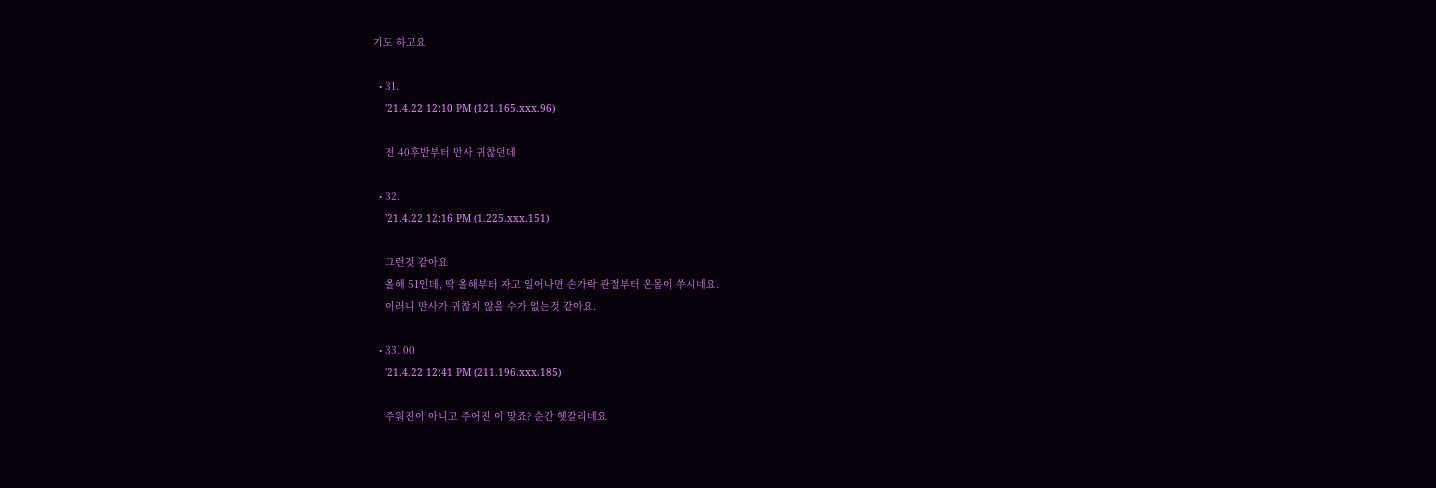기도 하고요

  • 31.
    '21.4.22 12:10 PM (121.165.xxx.96)

    전 40후반부터 만사 귀찮던데

  • 32.
    '21.4.22 12:16 PM (1.225.xxx.151)

    그런것 같아요
    올해 51인데, 딱 올해부터 자고 일어나면 손가락 관절부터 온몸이 쑤시네요.
    이러니 만사가 귀찮지 않을 수가 없는것 같아요.

  • 33. 00
    '21.4.22 12:41 PM (211.196.xxx.185)

    주워진이 아니고 주어진 이 맞죠? 순간 헷갈리네요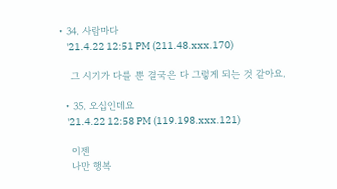• 34. 사람마다
    '21.4.22 12:51 PM (211.48.xxx.170)

    그 시기가 다를 뿐 결국은 다 그렇게 되는 것 같아요.

  • 35. 오십인데요
    '21.4.22 12:58 PM (119.198.xxx.121)

    이젠
    나만 행복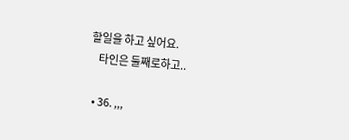할일을 하고 싶어요.
    타인은 둘째로하고..

  • 36. ,,,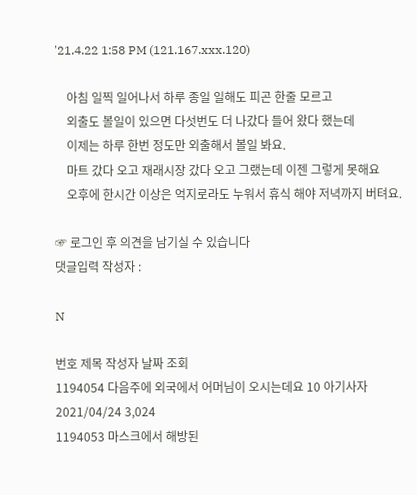'21.4.22 1:58 PM (121.167.xxx.120)

    아침 일찍 일어나서 하루 종일 일해도 피곤 한줄 모르고
    외출도 볼일이 있으면 다섯번도 더 나갔다 들어 왔다 했는데
    이제는 하루 한번 정도만 외출해서 볼일 봐요.
    마트 갔다 오고 재래시장 갔다 오고 그랬는데 이젠 그렇게 못해요
    오후에 한시간 이상은 억지로라도 누워서 휴식 해야 저녁까지 버텨요.

☞ 로그인 후 의견을 남기실 수 있습니다
댓글입력 작성자 :

N

번호 제목 작성자 날짜 조회
1194054 다음주에 외국에서 어머님이 오시는데요 10 아기사자 2021/04/24 3,024
1194053 마스크에서 해방된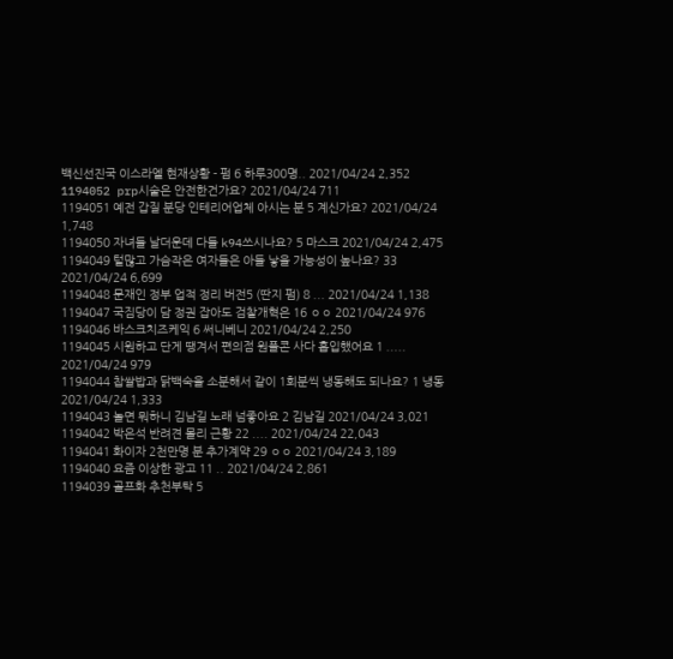백신선진국 이스라엘 현재상황 - 펌 6 하루300명.. 2021/04/24 2,352
1194052 prp시술은 안전한건가요? 2021/04/24 711
1194051 예전 갑질 분당 인테리어업체 아시는 분 5 계신가요? 2021/04/24 1,748
1194050 자녀들 날더운데 다들 k94쓰시나요? 5 마스크 2021/04/24 2,475
1194049 털많고 가슴작은 여자들은 아들 낳을 가능성이 높나요? 33 2021/04/24 6,699
1194048 문재인 정부 업적 정리 버전5 (딴지 펌) 8 ... 2021/04/24 1,138
1194047 국짐당이 담 정권 잡아도 검찰개혁은 16 ㅇㅇ 2021/04/24 976
1194046 바스크치즈케익 6 써니베니 2021/04/24 2,250
1194045 시원하고 단게 땡겨서 편의점 원플콘 사다 흡입했어요 1 ..... 2021/04/24 979
1194044 찹쌀밥과 닭백숙을 소분해서 같이 1회분씩 냉동해도 되나요? 1 냉동 2021/04/24 1,333
1194043 놀면 뭐하니 김남길 노래 넘좋아요 2 김남길 2021/04/24 3,021
1194042 박은석 반려견 몰리 근황 22 .... 2021/04/24 22,043
1194041 화이자 2천만명 분 추가계약 29 ㅇㅇ 2021/04/24 3,189
1194040 요즘 이상한 광고 11 .. 2021/04/24 2,861
1194039 골프화 추천부탁 5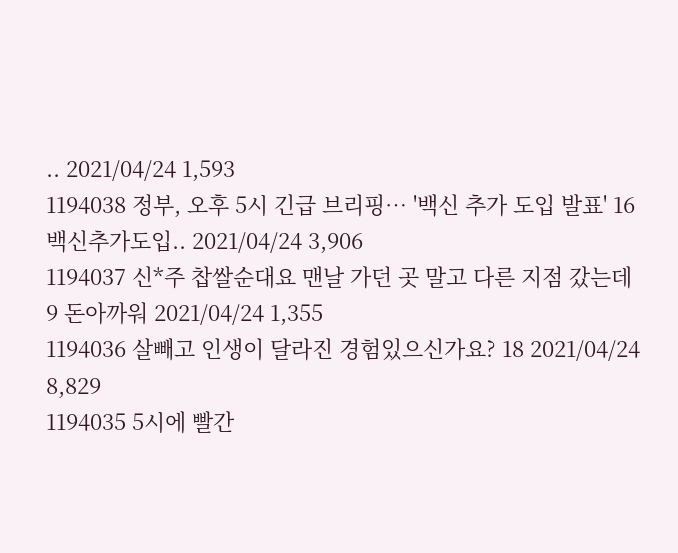.. 2021/04/24 1,593
1194038 정부, 오후 5시 긴급 브리핑… '백신 추가 도입 발표' 16 백신추가도입.. 2021/04/24 3,906
1194037 신*주 찹쌀순대요 맨날 가던 곳 말고 다른 지점 갔는데 9 돈아까워 2021/04/24 1,355
1194036 살빼고 인생이 달라진 경험있으신가요? 18 2021/04/24 8,829
1194035 5시에 빨간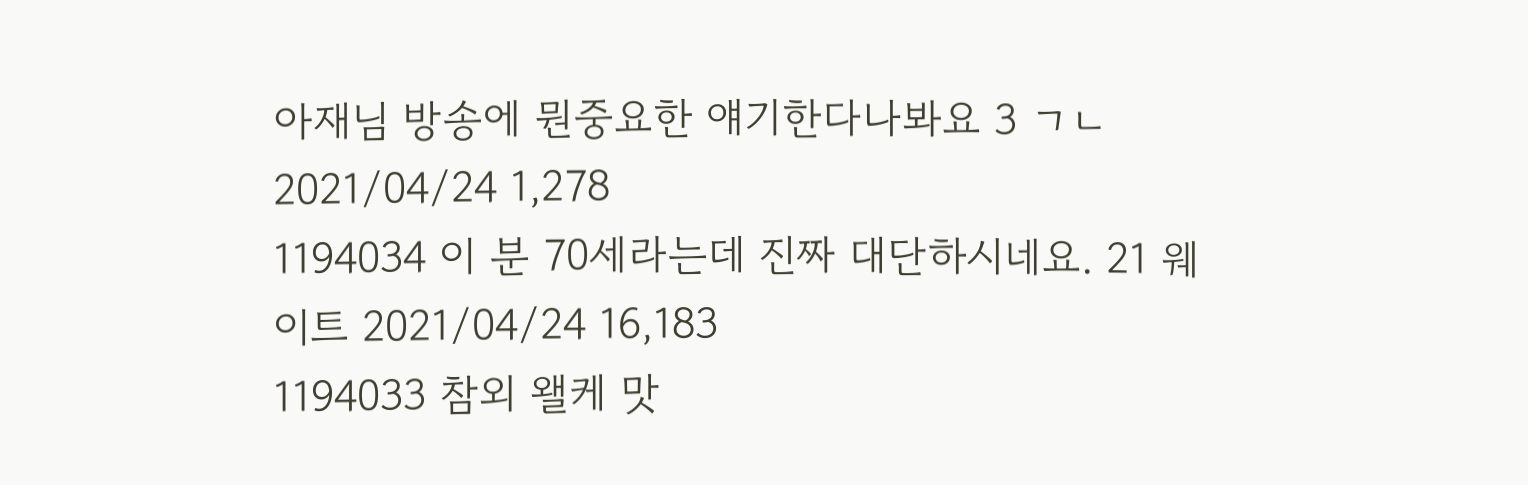아재님 방송에 뭔중요한 얘기한다나봐요 3 ㄱㄴ 2021/04/24 1,278
1194034 이 분 70세라는데 진짜 대단하시네요. 21 웨이트 2021/04/24 16,183
1194033 참외 왤케 맛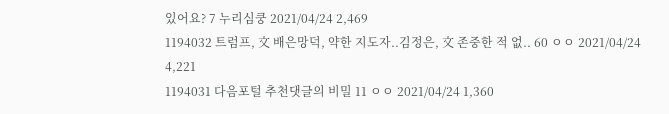있어요? 7 누리심쿵 2021/04/24 2,469
1194032 트럼프, 文 배은망덕, 약한 지도자..김정은, 文 존중한 적 없.. 60 ㅇㅇ 2021/04/24 4,221
1194031 다음포털 추천댓글의 비밀 11 ㅇㅇ 2021/04/24 1,360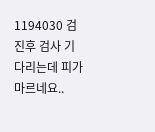1194030 검진후 검사 기다리는데 피가 마르네요..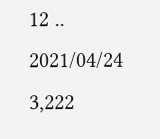12 .. 2021/04/24 3,222